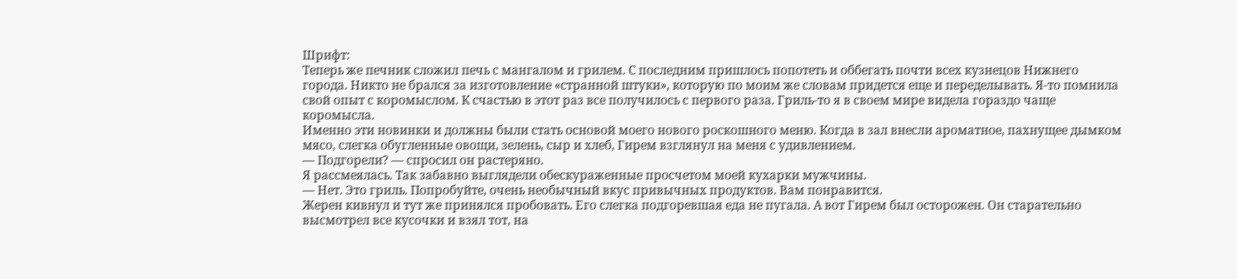Шрифт:
Теперь же печник сложил печь с мангалом и грилем. С последним пришлось попотеть и оббегать почти всех кузнецов Нижнего города. Никто не брался за изготовление «странной штуки», которую по моим же словам придется еще и переделывать. Я-то помнила свой опыт с коромыслом. К счастью в этот раз все получилось с первого раза. Гриль-то я в своем мире видела гораздо чаще коромысла.
Именно эти новинки и должны были стать основой моего нового роскошного меню. Когда в зал внесли ароматное, пахнущее дымком мясо, слегка обугленные овощи, зелень, сыр и хлеб, Гирем взглянул на меня с удивлением.
— Подгорели? — спросил он растеряно.
Я рассмеялась. Так забавно выглядели обескураженные просчетом моей кухарки мужчины.
— Нет. Это гриль. Попробуйте, очень необычный вкус привычных продуктов. Вам понравится.
Жерен кивнул и тут же принялся пробовать. Его слегка подгоревшая еда не пугала. А вот Гирем был осторожен. Он старательно высмотрел все кусочки и взял тот, на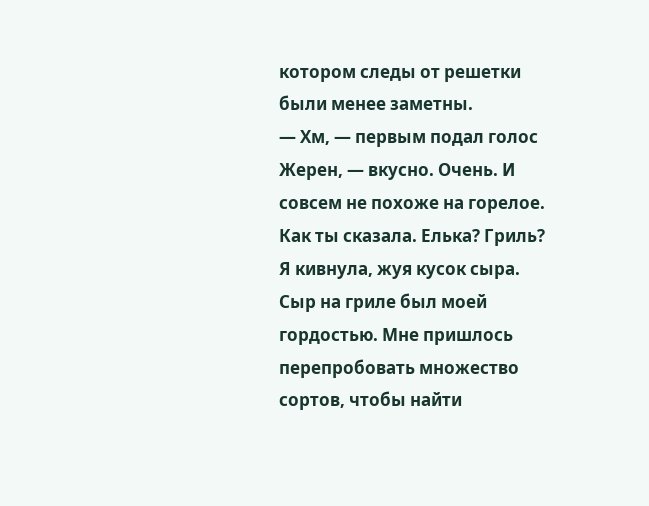котором следы от решетки были менее заметны.
— Хм, — первым подал голос Жерен, — вкусно. Очень. И совсем не похоже на горелое. Как ты сказала. Елька? Гриль?
Я кивнула, жуя кусок сыра. Сыр на гриле был моей гордостью. Мне пришлось перепробовать множество сортов, чтобы найти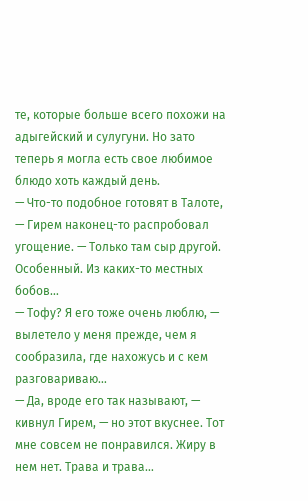те, которые больше всего похожи на адыгейский и сулугуни. Но зато теперь я могла есть свое любимое блюдо хоть каждый день.
— Что-то подобное готовят в Талоте, — Гирем наконец-то распробовал угощение. — Только там сыр другой. Особенный. Из каких-то местных бобов…
— Тофу? Я его тоже очень люблю, — вылетело у меня прежде, чем я сообразила, где нахожусь и с кем разговариваю…
— Да, вроде его так называют, — кивнул Гирем, — но этот вкуснее. Тот мне совсем не понравился. Жиру в нем нет. Трава и трава…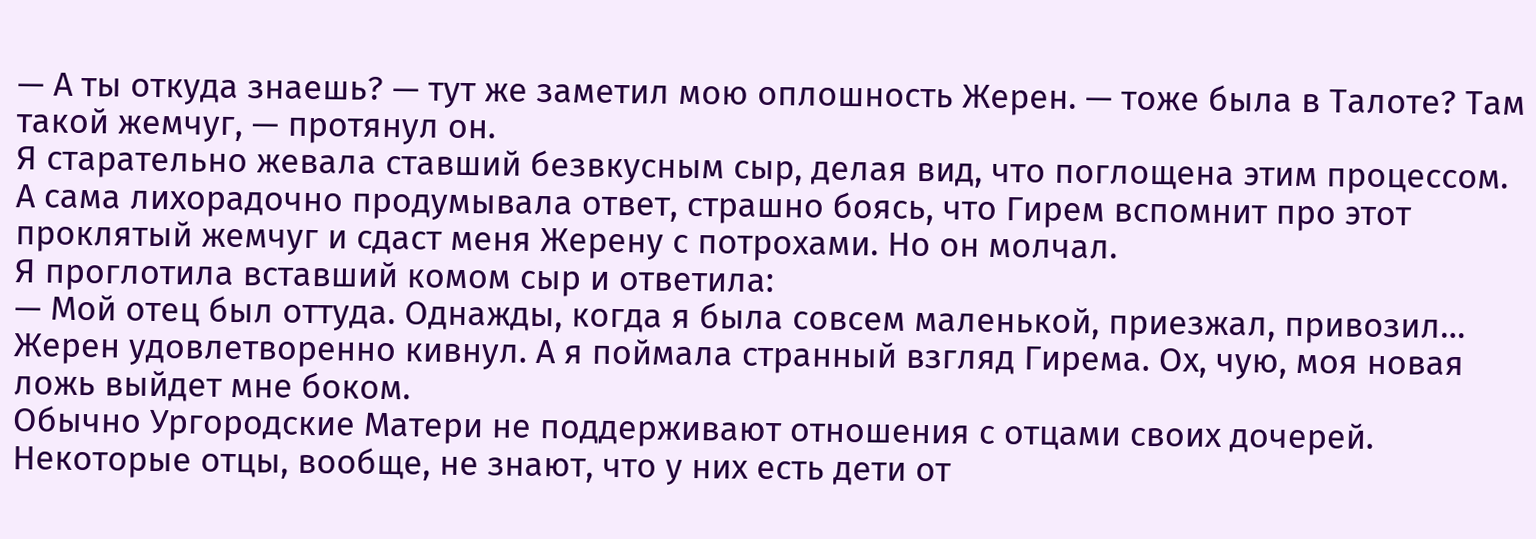— А ты откуда знаешь? — тут же заметил мою оплошность Жерен. — тоже была в Талоте? Там такой жемчуг, — протянул он.
Я старательно жевала ставший безвкусным сыр, делая вид, что поглощена этим процессом. А сама лихорадочно продумывала ответ, страшно боясь, что Гирем вспомнит про этот проклятый жемчуг и сдаст меня Жерену с потрохами. Но он молчал.
Я проглотила вставший комом сыр и ответила:
— Мой отец был оттуда. Однажды, когда я была совсем маленькой, приезжал, привозил…
Жерен удовлетворенно кивнул. А я поймала странный взгляд Гирема. Ох, чую, моя новая ложь выйдет мне боком.
Обычно Ургородские Матери не поддерживают отношения с отцами своих дочерей. Некоторые отцы, вообще, не знают, что у них есть дети от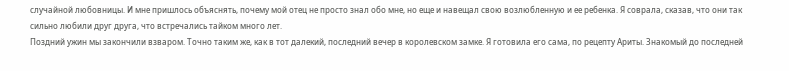случайной любовницы. И мне пришлось объяснять, почему мой отец не просто знал обо мне, но еще и навещал свою возлюбленную и ее ребенка. Я соврала, сказав, что они так сильно любили друг друга, что встречались тайком много лет.
Поздний ужин мы закончили взваром. Точно таким же, как в тот далекий, последний вечер в королевском замке. Я готовила его сама, по рецепту Ариты. Знакомый до последней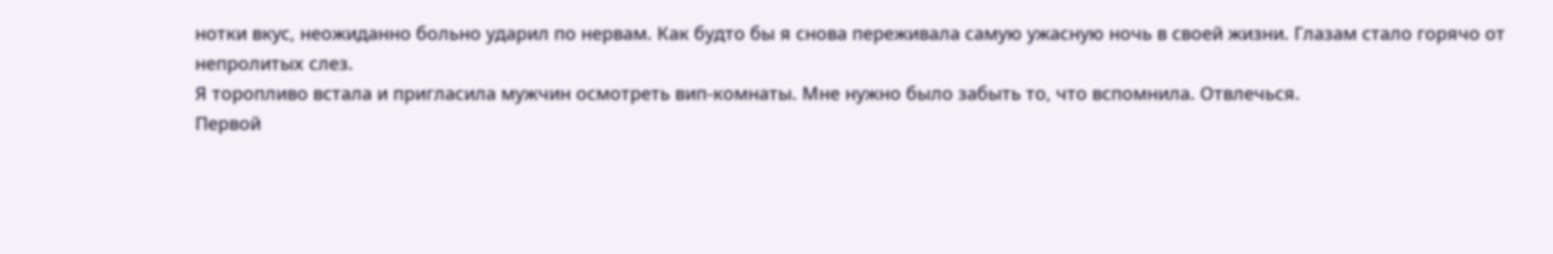нотки вкус, неожиданно больно ударил по нервам. Как будто бы я снова переживала самую ужасную ночь в своей жизни. Глазам стало горячо от непролитых слез.
Я торопливо встала и пригласила мужчин осмотреть вип-комнаты. Мне нужно было забыть то, что вспомнила. Отвлечься.
Первой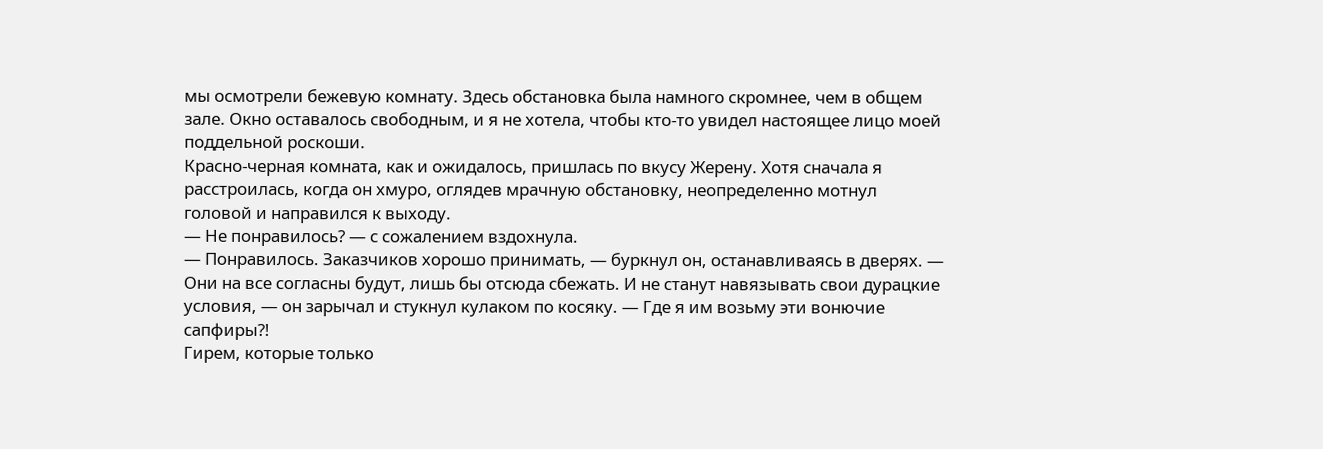мы осмотрели бежевую комнату. Здесь обстановка была намного скромнее, чем в общем зале. Окно оставалось свободным, и я не хотела, чтобы кто-то увидел настоящее лицо моей поддельной роскоши.
Красно-черная комната, как и ожидалось, пришлась по вкусу Жерену. Хотя сначала я расстроилась, когда он хмуро, оглядев мрачную обстановку, неопределенно мотнул головой и направился к выходу.
— Не понравилось? — с сожалением вздохнула.
— Понравилось. Заказчиков хорошо принимать, — буркнул он, останавливаясь в дверях. — Они на все согласны будут, лишь бы отсюда сбежать. И не станут навязывать свои дурацкие условия, — он зарычал и стукнул кулаком по косяку. — Где я им возьму эти вонючие сапфиры?!
Гирем, которые только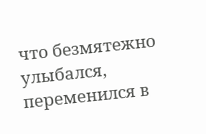что безмятежно улыбался, переменился в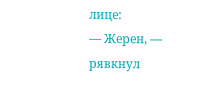лице:
— Жерен, — рявкнул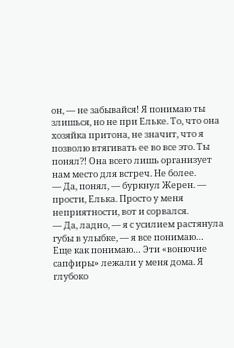он, — не забывайся! Я понимаю ты злишься, но не при Ельке. То, что она хозяйка притона, не значит, что я позволю втягивать ее во все это. Ты понял?! Она всего лишь организует нам место для встреч. Не более.
— Да, понял, — буркнул Жерен. — прости, Елька. Просто у меня неприятности, вот и сорвался.
— Да, ладно, — я с усилием растянула губы в улыбке, — я все понимаю…
Еще как понимаю… Эти «вонючие сапфиры» лежали у меня дома. Я глубоко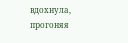вдохнула, прогоняя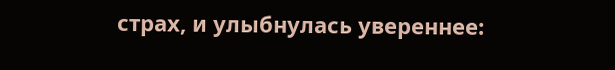страх, и улыбнулась увереннее: